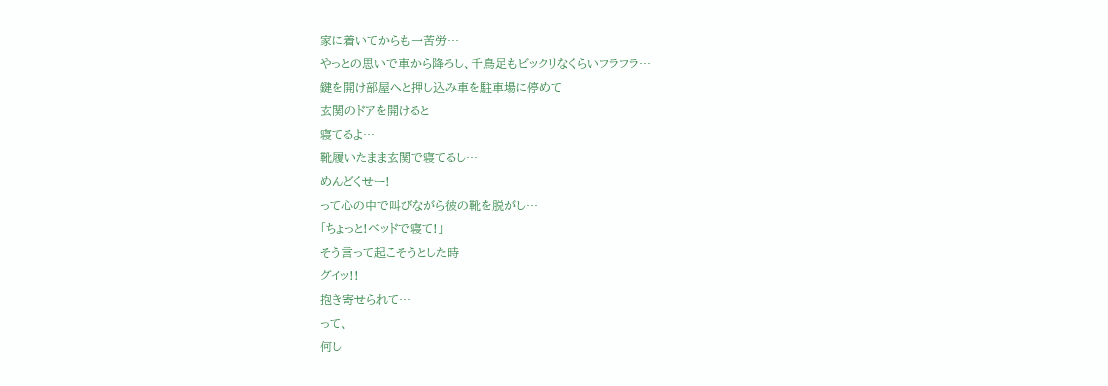家に着いてからも一苦労…
やっとの思いで車から降ろし、千鳥足もビックリなくらいフラフラ…
鍵を開け部屋へと押し込み車を駐車場に停めて
玄関のドアを開けると
寝てるよ…
靴履いたまま玄関で寝てるし…
めんどくせー!
って心の中で叫びながら彼の靴を脱がし…
「ちょっと!ベッドで寝て!」
そう言って起こそうとした時
グイッ!!
抱き寄せられて…
って、
何し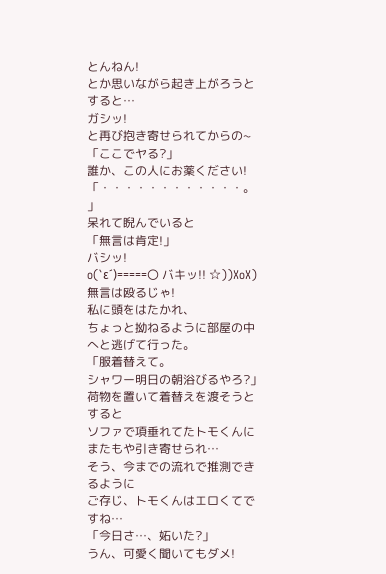とんねん!
とか思いながら起き上がろうとすると…
ガシッ!
と再び抱き寄せられてからの~
「ここでヤる?」
誰か、この人にお薬ください!
「・・・・・・・・・・・・。
」
呆れて睨んでいると
「無言は肯定!」
バシッ!
o(`ε´)=====〇 バキッ!! ☆))XoX)
無言は殴るじゃ!
私に頭をはたかれ、
ちょっと拗ねるように部屋の中へと逃げて行った。
「服着替えて。
シャワー明日の朝浴びるやろ?」
荷物を置いて着替えを渡そうとすると
ソファで項垂れてたトモくんにまたもや引き寄せられ…
そう、今までの流れで推測できるように
ご存じ、トモくんはエロくてですね…
「今日さ…、妬いた?」
うん、可愛く聞いてもダメ!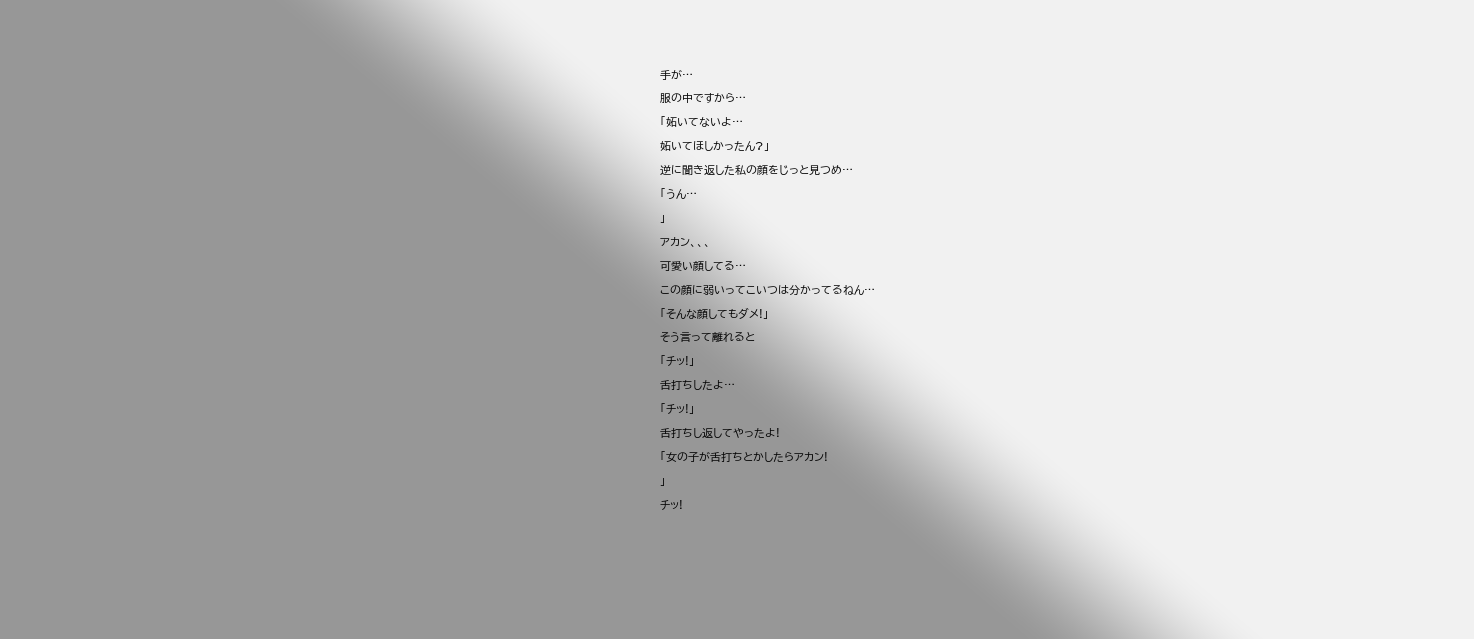手が…
服の中ですから…
「妬いてないよ…
妬いてほしかったん?」
逆に聞き返した私の顔をじっと見つめ…
「うん…
」
アカン、、、
可愛い顔してる…
この顔に弱いってこいつは分かってるねん…
「そんな顔してもダメ!」
そう言って離れると
「チッ!」
舌打ちしたよ…
「チッ!」
舌打ちし返してやったよ!
「女の子が舌打ちとかしたらアカン!
」
チッ!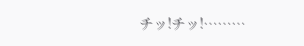チッ!チッ!………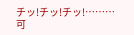チッ!チッ!チッ!………
可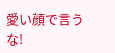愛い顔で言うな!